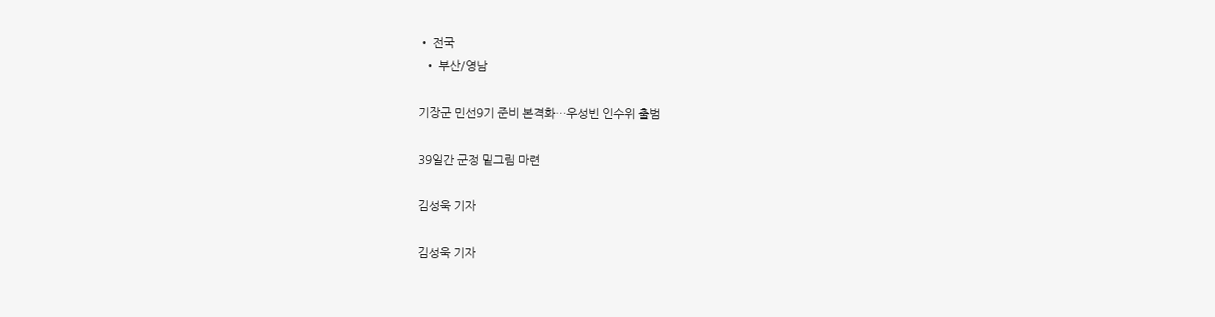• 전국
  • 부산/영남

기장군 민선9기 준비 본격화…우성빈 인수위 출범

39일간 군정 밑그림 마련

김성욱 기자

김성욱 기자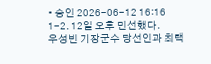• 승인 2026-06-12 16:16
1-2. 12일 오후 민선했다.
우성빈 기장군수 당선인과 최택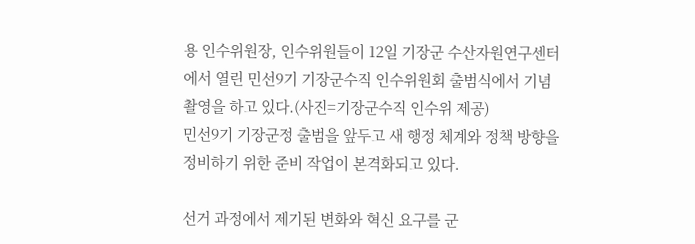용 인수위원장, 인수위원들이 12일 기장군 수산자원연구센터에서 열린 민선9기 기장군수직 인수위원회 출범식에서 기념촬영을 하고 있다.(사진=기장군수직 인수위 제공)
민선9기 기장군정 출범을 앞두고 새 행정 체계와 정책 방향을 정비하기 위한 준비 작업이 본격화되고 있다.

선거 과정에서 제기된 변화와 혁신 요구를 군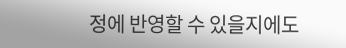정에 반영할 수 있을지에도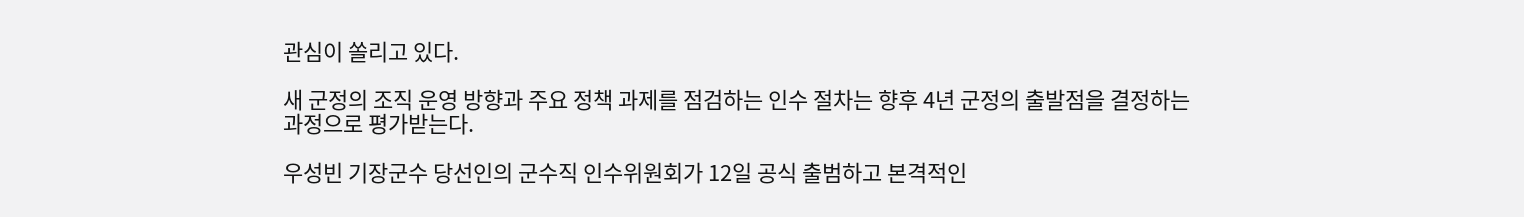관심이 쏠리고 있다.

새 군정의 조직 운영 방향과 주요 정책 과제를 점검하는 인수 절차는 향후 4년 군정의 출발점을 결정하는 과정으로 평가받는다.

우성빈 기장군수 당선인의 군수직 인수위원회가 12일 공식 출범하고 본격적인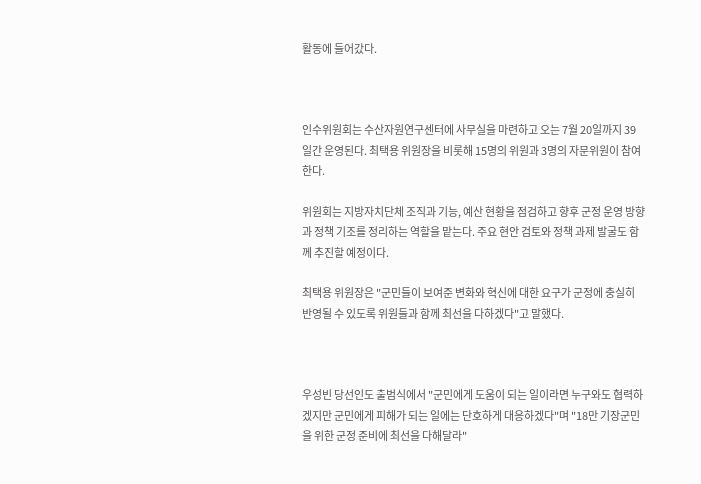활동에 들어갔다.



인수위원회는 수산자원연구센터에 사무실을 마련하고 오는 7월 20일까지 39일간 운영된다. 최택용 위원장을 비롯해 15명의 위원과 3명의 자문위원이 참여한다.

위원회는 지방자치단체 조직과 기능, 예산 현황을 점검하고 향후 군정 운영 방향과 정책 기조를 정리하는 역할을 맡는다. 주요 현안 검토와 정책 과제 발굴도 함께 추진할 예정이다.

최택용 위원장은 "군민들이 보여준 변화와 혁신에 대한 요구가 군정에 충실히 반영될 수 있도록 위원들과 함께 최선을 다하겠다"고 말했다.



우성빈 당선인도 출범식에서 "군민에게 도움이 되는 일이라면 누구와도 협력하겠지만 군민에게 피해가 되는 일에는 단호하게 대응하겠다"며 "18만 기장군민을 위한 군정 준비에 최선을 다해달라"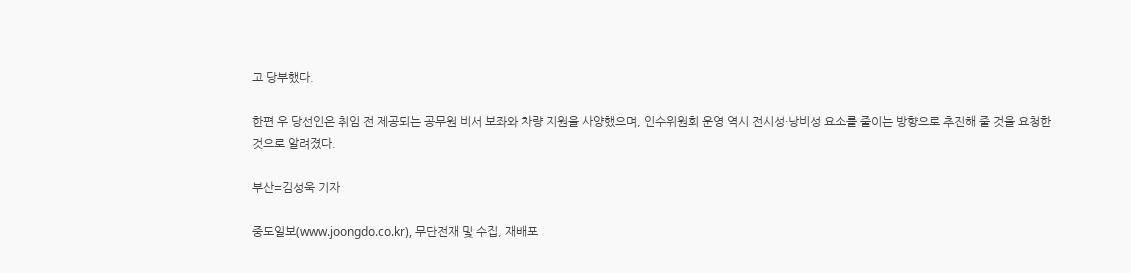고 당부했다.

한편 우 당선인은 취임 전 제공되는 공무원 비서 보좌와 차량 지원을 사양했으며, 인수위원회 운영 역시 전시성·낭비성 요소를 줄이는 방향으로 추진해 줄 것을 요청한 것으로 알려졌다.

부산=김성욱 기자

중도일보(www.joongdo.co.kr), 무단전재 및 수집, 재배포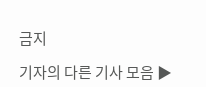금지

기자의 다른 기사 모음 ▶